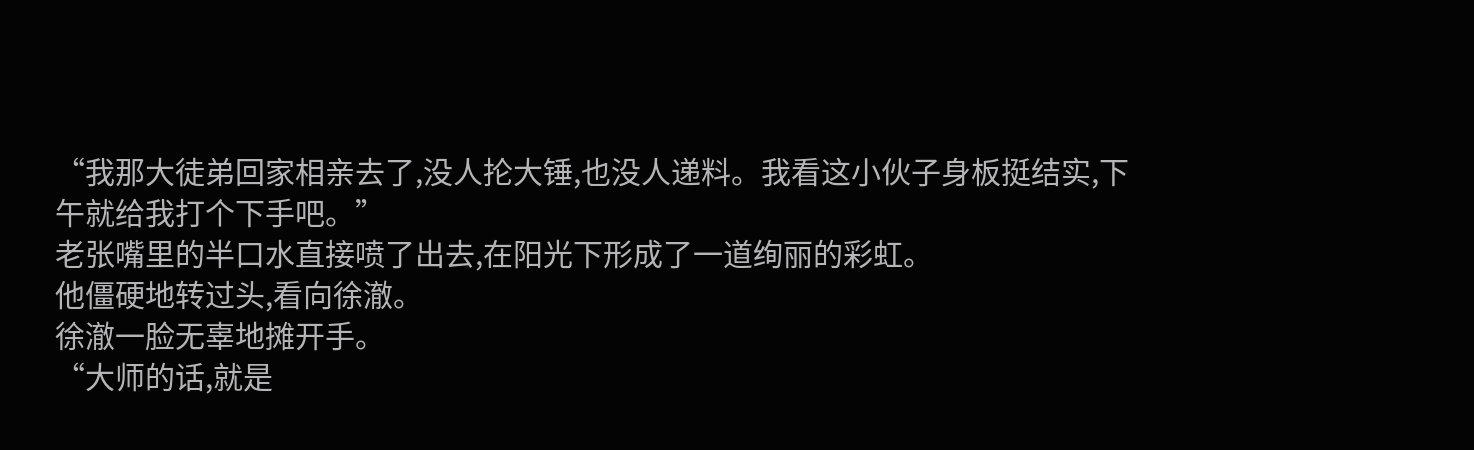“我那大徒弟回家相亲去了,没人抡大锤,也没人递料。我看这小伙子身板挺结实,下午就给我打个下手吧。”
老张嘴里的半口水直接喷了出去,在阳光下形成了一道绚丽的彩虹。
他僵硬地转过头,看向徐澈。
徐澈一脸无辜地摊开手。
“大师的话,就是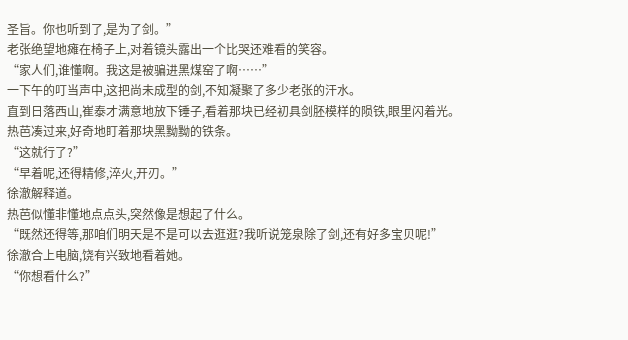圣旨。你也听到了,是为了剑。”
老张绝望地瘫在椅子上,对着镜头露出一个比哭还难看的笑容。
“家人们,谁懂啊。我这是被骗进黑煤窑了啊……”
一下午的叮当声中,这把尚未成型的剑,不知凝聚了多少老张的汗水。
直到日落西山,崔泰才满意地放下锤子,看着那块已经初具剑胚模样的陨铁,眼里闪着光。
热芭凑过来,好奇地盯着那块黑黝黝的铁条。
“这就行了?”
“早着呢,还得精修,淬火,开刃。”
徐澈解释道。
热芭似懂非懂地点点头,突然像是想起了什么。
“既然还得等,那咱们明天是不是可以去逛逛?我听说笼泉除了剑,还有好多宝贝呢!”
徐澈合上电脑,饶有兴致地看着她。
“你想看什么?”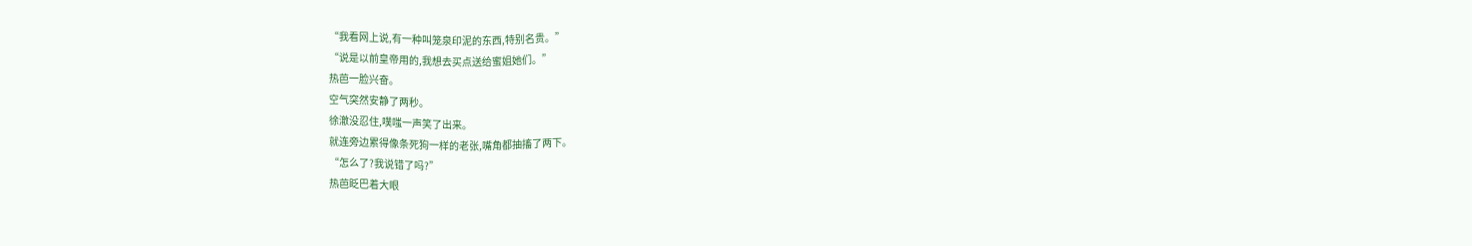“我看网上说,有一种叫笼泉印泥的东西,特别名贵。”
“说是以前皇帝用的,我想去买点送给蜜姐她们。”
热芭一脸兴奋。
空气突然安静了两秒。
徐澈没忍住,噗嗤一声笑了出来。
就连旁边累得像条死狗一样的老张,嘴角都抽搐了两下。
“怎么了?我说错了吗?”
热芭眨巴着大眼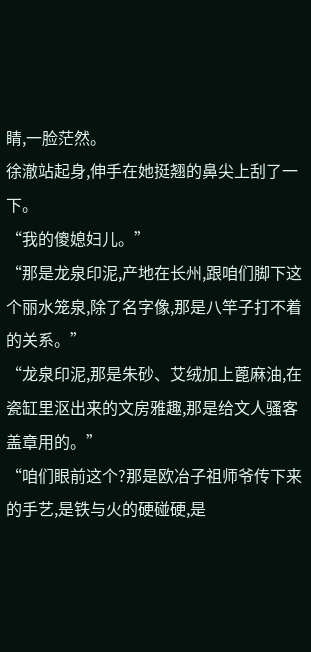睛,一脸茫然。
徐澈站起身,伸手在她挺翘的鼻尖上刮了一下。
“我的傻媳妇儿。”
“那是龙泉印泥,产地在长州,跟咱们脚下这个丽水笼泉,除了名字像,那是八竿子打不着的关系。”
“龙泉印泥,那是朱砂、艾绒加上蓖麻油,在瓷缸里沤出来的文房雅趣,那是给文人骚客盖章用的。”
“咱们眼前这个?那是欧冶子祖师爷传下来的手艺,是铁与火的硬碰硬,是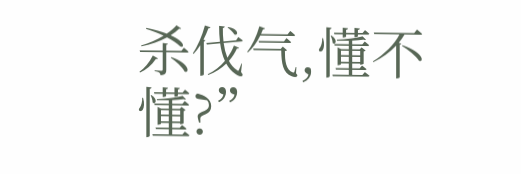杀伐气,懂不懂?”